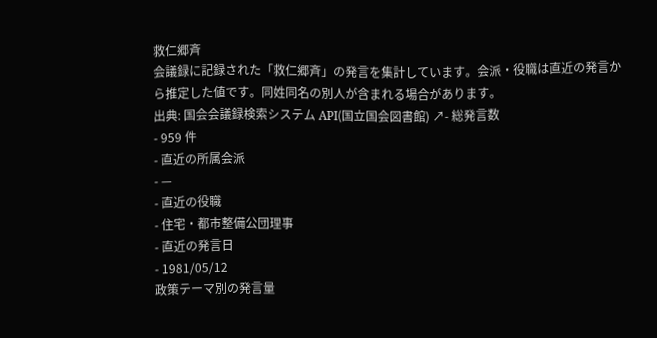救仁郷斉
会議録に記録された「救仁郷斉」の発言を集計しています。会派・役職は直近の発言から推定した値です。同姓同名の別人が含まれる場合があります。
出典: 国会会議録検索システム API(国立国会図書館) ↗- 総発言数
- 959 件
- 直近の所属会派
- —
- 直近の役職
- 住宅・都市整備公団理事
- 直近の発言日
- 1981/05/12
政策テーマ別の発言量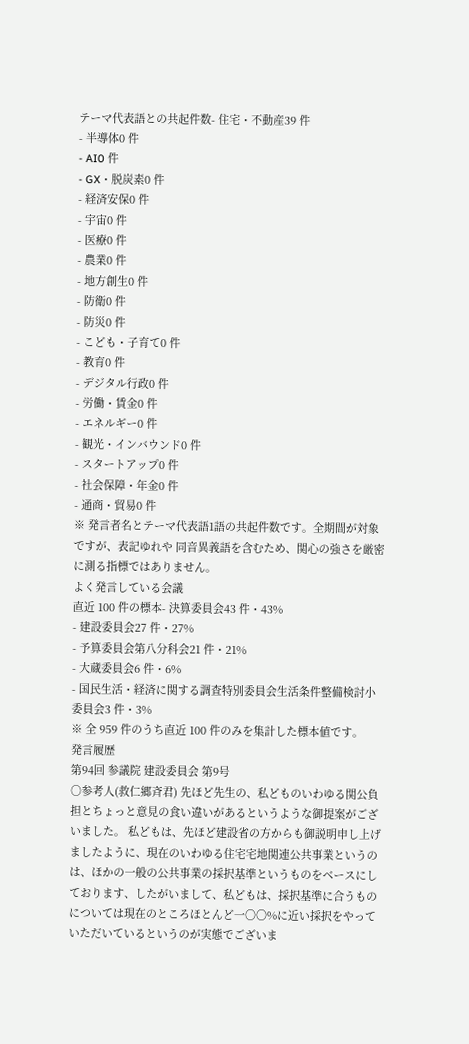テーマ代表語との共起件数- 住宅・不動産39 件
- 半導体0 件
- AI0 件
- GX・脱炭素0 件
- 経済安保0 件
- 宇宙0 件
- 医療0 件
- 農業0 件
- 地方創生0 件
- 防衛0 件
- 防災0 件
- こども・子育て0 件
- 教育0 件
- デジタル行政0 件
- 労働・賃金0 件
- エネルギー0 件
- 観光・インバウンド0 件
- スタートアップ0 件
- 社会保障・年金0 件
- 通商・貿易0 件
※ 発言者名とテーマ代表語1語の共起件数です。全期間が対象ですが、表記ゆれや 同音異義語を含むため、関心の強さを厳密に測る指標ではありません。
よく発言している会議
直近 100 件の標本- 決算委員会43 件・43%
- 建設委員会27 件・27%
- 予算委員会第八分科会21 件・21%
- 大蔵委員会6 件・6%
- 国民生活・経済に関する調査特別委員会生活条件整備検討小委員会3 件・3%
※ 全 959 件のうち直近 100 件のみを集計した標本値です。
発言履歴
第94回 参議院 建設委員会 第9号
○参考人(救仁郷斉君) 先ほど先生の、私どものいわゆる関公負担とちょっと意見の食い違いがあるというような御提案がございました。 私どもは、先ほど建設省の方からも御説明申し上げましたように、現在のいわゆる住宅宅地関連公共事業というのは、ほかの一般の公共事業の採択基準というものをベースにしております、したがいまして、私どもは、採択基準に合うものについては現在のところほとんど一〇〇%に近い採択をやっていただいているというのが実態でございま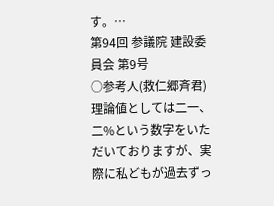す。…
第94回 参議院 建設委員会 第9号
○参考人(救仁郷斉君) 理論値としては二一、二%という数字をいただいておりますが、実際に私どもが過去ずっ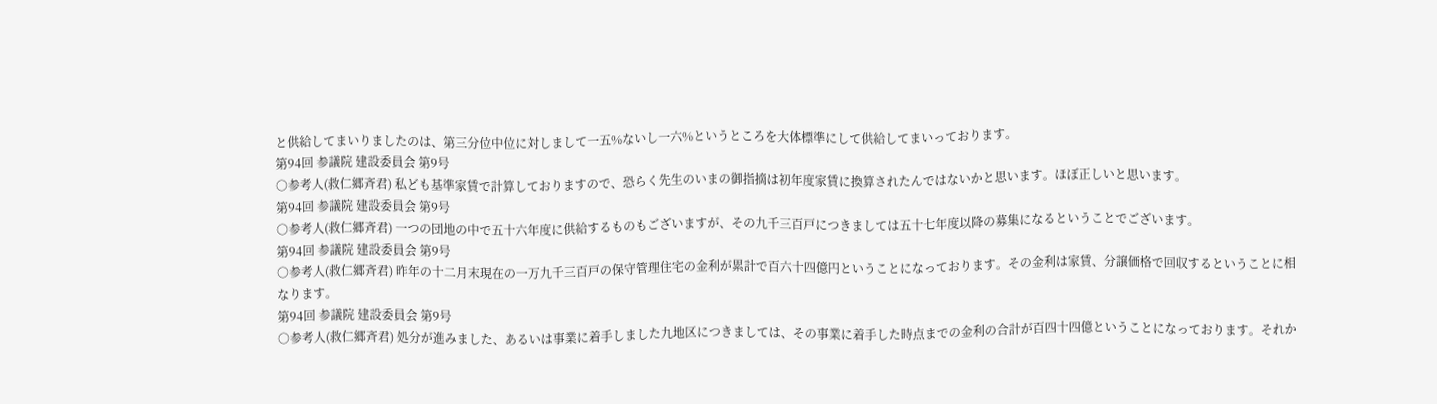と供給してまいりましたのは、第三分位中位に対しまして一五%ないし一六%というところを大体標準にして供給してまいっております。
第94回 参議院 建設委員会 第9号
○参考人(救仁郷斉君) 私ども基準家賃で計算しておりますので、恐らく先生のいまの御指摘は初年度家賃に換算されたんではないかと思います。ほぼ正しいと思います。
第94回 参議院 建設委員会 第9号
○参考人(救仁郷斉君) 一つの団地の中で五十六年度に供給するものもございますが、その九千三百戸につきましては五十七年度以降の募集になるということでございます。
第94回 参議院 建設委員会 第9号
○参考人(救仁郷斉君) 昨年の十二月末現在の一万九千三百戸の保守管理住宅の金利が累計で百六十四億円ということになっております。その金利は家賃、分譲価格で回収するということに相なります。
第94回 参議院 建設委員会 第9号
○参考人(救仁郷斉君) 処分が進みました、あるいは事業に着手しました九地区につきましては、その事業に着手した時点までの金利の合計が百四十四億ということになっております。それか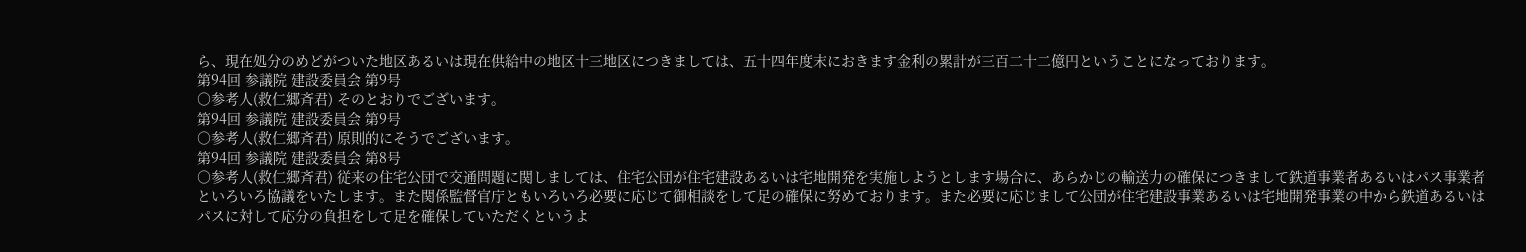ら、現在処分のめどがついた地区あるいは現在供給中の地区十三地区につきましては、五十四年度末におきます金利の累計が三百二十二億円ということになっております。
第94回 参議院 建設委員会 第9号
○参考人(救仁郷斉君) そのとおりでございます。
第94回 参議院 建設委員会 第9号
○参考人(救仁郷斉君) 原則的にそうでございます。
第94回 参議院 建設委員会 第8号
○参考人(救仁郷斉君) 従来の住宅公団で交通問題に関しましては、住宅公団が住宅建設あるいは宅地開発を実施しようとします場合に、あらかじの輸送力の確保につきまして鉄道事業者あるいはパス事業者といろいろ協議をいたします。また関係監督官庁ともいろいろ必要に応じて御相談をして足の確保に努めております。また必要に応じまして公団が住宅建設事業あるいは宅地開発事業の中から鉄道あるいはパスに対して応分の負担をして足を確保していただくというよ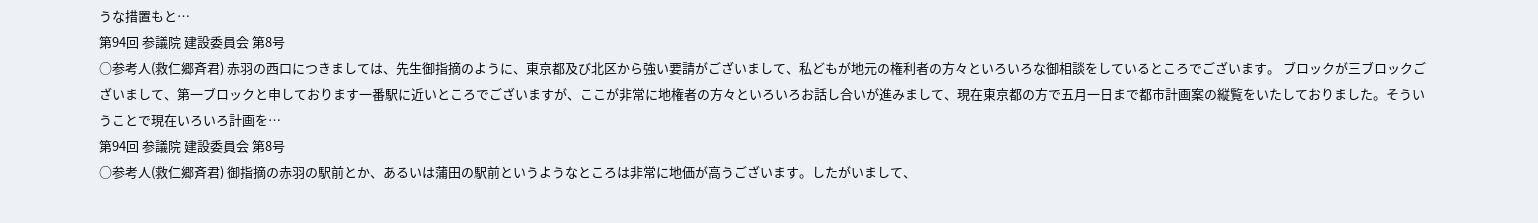うな措置もと…
第94回 参議院 建設委員会 第8号
○参考人(救仁郷斉君) 赤羽の西口につきましては、先生御指摘のように、東京都及び北区から強い要請がございまして、私どもが地元の権利者の方々といろいろな御相談をしているところでございます。 ブロックが三ブロックございまして、第一ブロックと申しております一番駅に近いところでございますが、ここが非常に地権者の方々といろいろお話し合いが進みまして、現在東京都の方で五月一日まで都市計画案の縦覧をいたしておりました。そういうことで現在いろいろ計画を…
第94回 参議院 建設委員会 第8号
○参考人(救仁郷斉君) 御指摘の赤羽の駅前とか、あるいは蒲田の駅前というようなところは非常に地価が高うございます。したがいまして、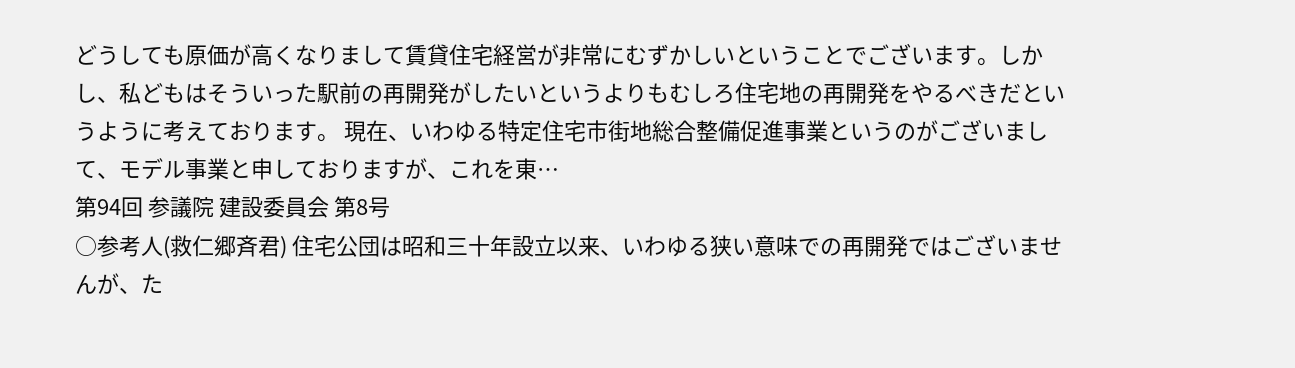どうしても原価が高くなりまして賃貸住宅経営が非常にむずかしいということでございます。しかし、私どもはそういった駅前の再開発がしたいというよりもむしろ住宅地の再開発をやるべきだというように考えております。 現在、いわゆる特定住宅市街地総合整備促進事業というのがございまして、モデル事業と申しておりますが、これを東…
第94回 参議院 建設委員会 第8号
○参考人(救仁郷斉君) 住宅公団は昭和三十年設立以来、いわゆる狭い意味での再開発ではございませんが、た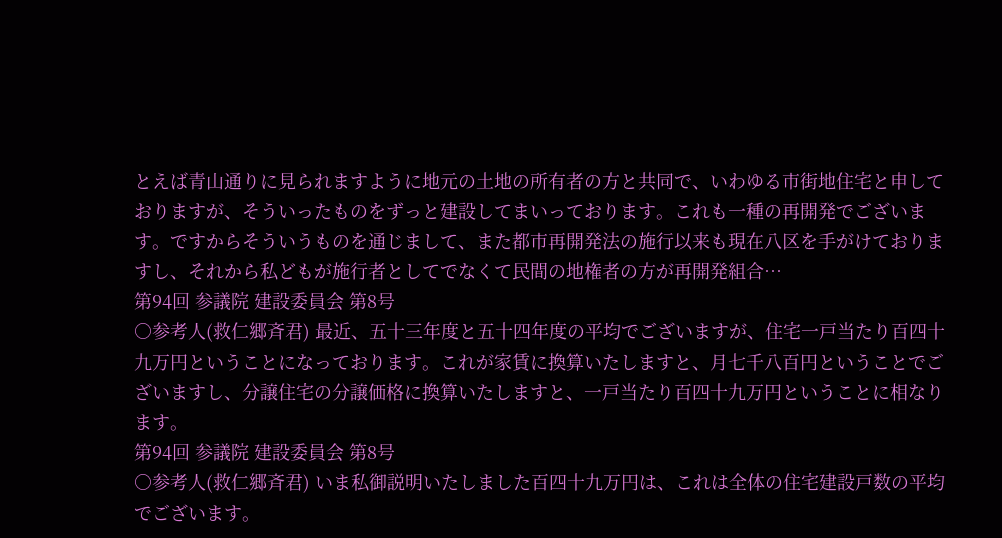とえば青山通りに見られますように地元の土地の所有者の方と共同で、いわゆる市街地住宅と申しておりますが、そういったものをずっと建設してまいっております。これも一種の再開発でございます。ですからそういうものを通じまして、また都市再開発法の施行以来も現在八区を手がけておりますし、それから私どもが施行者としてでなくて民間の地権者の方が再開発組合…
第94回 参議院 建設委員会 第8号
○参考人(救仁郷斉君) 最近、五十三年度と五十四年度の平均でございますが、住宅一戸当たり百四十九万円ということになっております。これが家賃に換算いたしますと、月七千八百円ということでございますし、分譲住宅の分譲価格に換算いたしますと、一戸当たり百四十九万円ということに相なります。
第94回 参議院 建設委員会 第8号
○参考人(救仁郷斉君) いま私御説明いたしました百四十九万円は、これは全体の住宅建設戸数の平均でございます。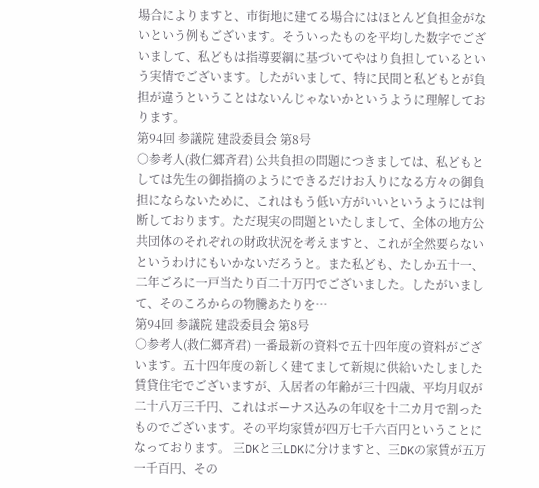場合によりますと、市街地に建てる場合にはほとんど負担金がないという例もございます。そういったものを平均した数字でございまして、私どもは指導要綱に基づいてやはり負担しているという実情でございます。したがいまして、特に民間と私どもとが負担が違うということはないんじゃないかというように理解しております。
第94回 参議院 建設委員会 第8号
○参考人(救仁郷斉君) 公共負担の問題につきましては、私どもとしては先生の御指摘のようにできるだけお入りになる方々の御負担にならないために、これはもう低い方がいいというようには判断しております。ただ現実の問題といたしまして、全体の地方公共団体のそれぞれの財政状況を考えますと、これが全然要らないというわけにもいかないだろうと。また私ども、たしか五十一、二年ごろに一戸当たり百二十万円でございました。したがいまして、そのころからの物騰あたりを…
第94回 参議院 建設委員会 第8号
○参考人(救仁郷斉君) 一番最新の資料で五十四年度の資料がございます。五十四年度の新しく建てまして新規に供給いたしました賃貸住宅でございますが、入居者の年齢が三十四歳、平均月収が二十八万三千円、これはボーナス込みの年収を十二カ月で割ったものでございます。その平均家賃が四万七千六百円ということになっております。 三DKと三LDKに分けますと、三DKの家賃が五万一千百円、その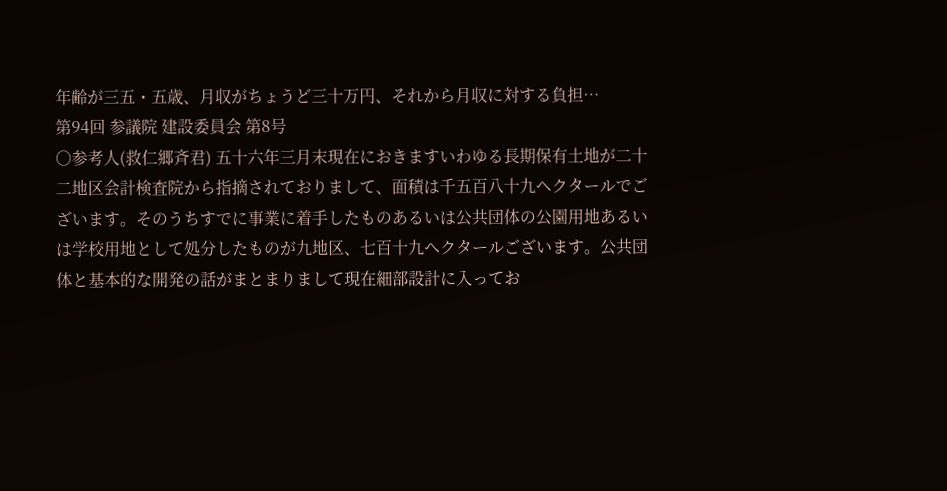年齢が三五・五歳、月収がちょうど三十万円、それから月収に対する負担…
第94回 参議院 建設委員会 第8号
○参考人(救仁郷斉君) 五十六年三月末現在におきますいわゆる長期保有土地が二十二地区会計検査院から指摘されておりまして、面積は千五百八十九ヘクタールでございます。そのうちすでに事業に着手したものあるいは公共団体の公園用地あるいは学校用地として処分したものが九地区、七百十九ヘクタールございます。公共団体と基本的な開発の話がまとまりまして現在細部設計に入ってお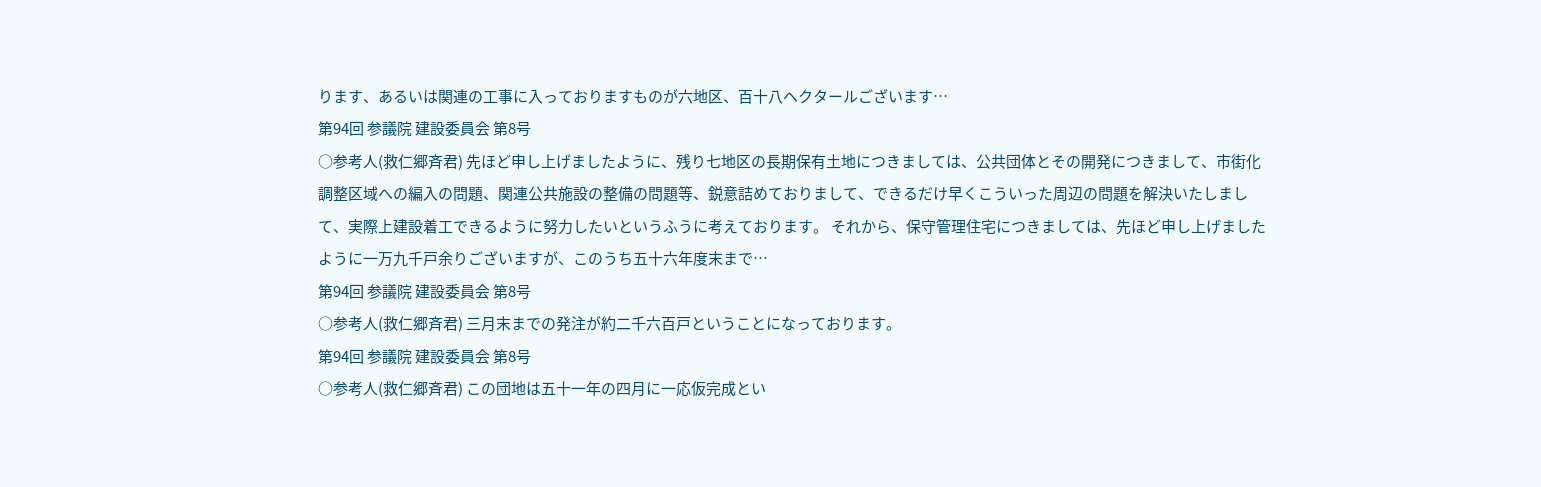ります、あるいは関連の工事に入っておりますものが六地区、百十八ヘクタールございます…
第94回 参議院 建設委員会 第8号
○参考人(救仁郷斉君) 先ほど申し上げましたように、残り七地区の長期保有土地につきましては、公共団体とその開発につきまして、市街化調整区域への編入の問題、関連公共施設の整備の問題等、鋭意詰めておりまして、できるだけ早くこういった周辺の問題を解決いたしまして、実際上建設着工できるように努力したいというふうに考えております。 それから、保守管理住宅につきましては、先ほど申し上げましたように一万九千戸余りございますが、このうち五十六年度末まで…
第94回 参議院 建設委員会 第8号
○参考人(救仁郷斉君) 三月末までの発注が約二千六百戸ということになっております。
第94回 参議院 建設委員会 第8号
○参考人(救仁郷斉君) この団地は五十一年の四月に一応仮完成とい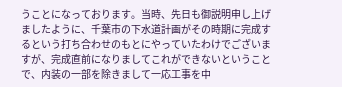うことになっております。当時、先日も御説明申し上げましたように、千葉市の下水道計画がその時期に完成するという打ち合わせのもとにやっていたわけでございますが、完成直前になりましてこれができないということで、内装の一部を除きまして一応工事を中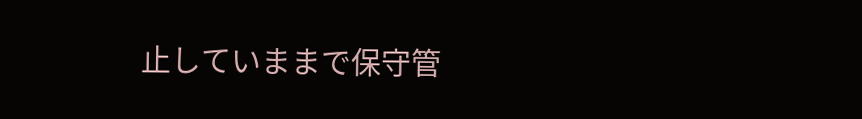止していままで保守管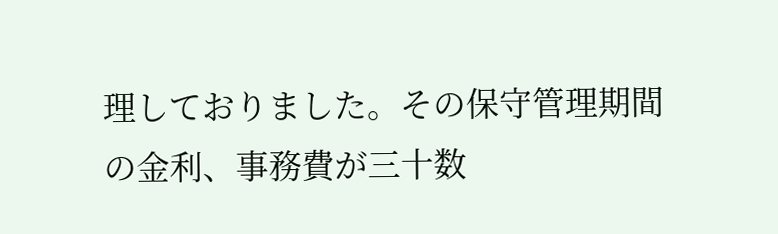理しておりました。その保守管理期間の金利、事務費が三十数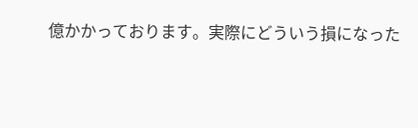億かかっております。実際にどういう損になった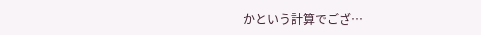かという計算でござ…